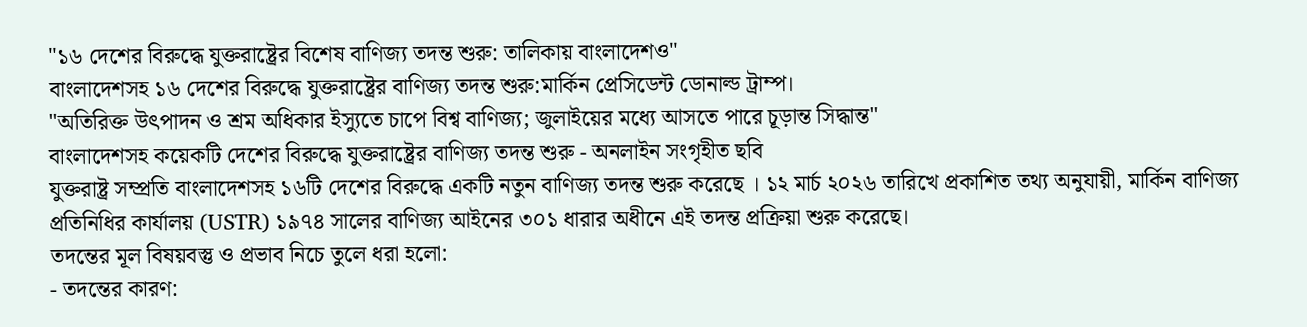"১৬ দেশের বিরুদ্ধে যুক্তরাষ্ট্রের বিশেষ বাণিজ্য তদন্ত শুরু: তালিকায় বাংলাদেশও"
বাংলাদেশসহ ১৬ দেশের বিরুদ্ধে যুক্তরাষ্ট্রের বাণিজ্য তদন্ত শুরু:মার্কিন প্রেসিডেন্ট ডোনাল্ড ট্রাম্প।
"অতিরিক্ত উৎপাদন ও শ্রম অধিকার ইস্যুতে চাপে বিশ্ব বাণিজ্য; জুলাইয়ের মধ্যে আসতে পারে চূড়ান্ত সিদ্ধান্ত"
বাংলাদেশসহ কয়েকটি দেশের বিরুদ্ধে যুক্তরাষ্ট্রের বাণিজ্য তদন্ত শুরু - অনলাইন সংগৃহীত ছবি
যুক্তরাষ্ট্র সম্প্রতি বাংলাদেশসহ ১৬টি দেশের বিরুদ্ধে একটি নতুন বাণিজ্য তদন্ত শুরু করেছে । ১২ মার্চ ২০২৬ তারিখে প্রকাশিত তথ্য অনুযায়ী, মার্কিন বাণিজ্য প্রতিনিধির কার্যালয় (USTR) ১৯৭৪ সালের বাণিজ্য আইনের ৩০১ ধারার অধীনে এই তদন্ত প্রক্রিয়া শুরু করেছে।
তদন্তের মূল বিষয়বস্তু ও প্রভাব নিচে তুলে ধরা হলো:
- তদন্তের কারণ: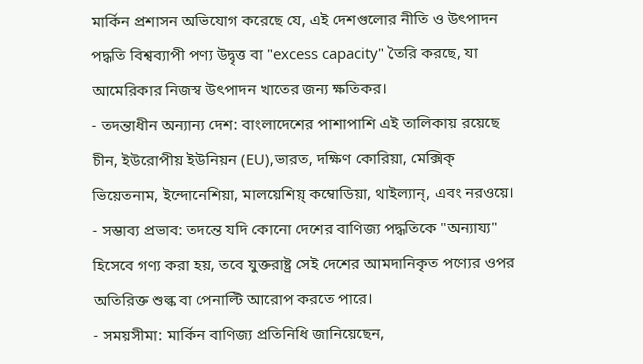মার্কিন প্রশাসন অভিযোগ করেছে যে, এই দেশগুলোর নীতি ও উৎপাদন পদ্ধতি বিশ্বব্যাপী পণ্য উদ্বৃত্ত বা "excess capacity" তৈরি করছে, যা আমেরিকার নিজস্ব উৎপাদন খাতের জন্য ক্ষতিকর।
- তদন্তাধীন অন্যান্য দেশ: বাংলাদেশের পাশাপাশি এই তালিকায় রয়েছে
চীন, ইউরোপীয় ইউনিয়ন (EU),ভারত, দক্ষিণ কোরিয়া, মেক্সিক্ ভিয়েতনাম, ইন্দোনেশিয়া, মালয়েশিয়্ কম্বোডিয়া, থাইল্যান্, এবং নরওয়ে।
- সম্ভাব্য প্রভাব: তদন্তে যদি কোনো দেশের বাণিজ্য পদ্ধতিকে "অন্যায্য" হিসেবে গণ্য করা হয়, তবে যুক্তরাষ্ট্র সেই দেশের আমদানিকৃত পণ্যের ওপর অতিরিক্ত শুল্ক বা পেনাল্টি আরোপ করতে পারে।
- সময়সীমা: মার্কিন বাণিজ্য প্রতিনিধি জানিয়েছেন,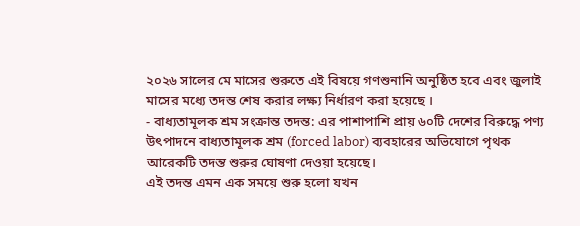২০২৬ সালের মে মাসের শুরুতে এই বিষয়ে গণশুনানি অনুষ্ঠিত হবে এবং জুলাই মাসের মধ্যে তদন্ত শেষ করার লক্ষ্য নির্ধারণ করা হয়েছে ।
- বাধ্যতামূলক শ্রম সংক্রান্ত তদন্ত: এর পাশাপাশি প্রায় ৬০টি দেশের বিরুদ্ধে পণ্য উৎপাদনে বাধ্যতামূলক শ্রম (forced labor) ব্যবহারের অভিযোগে পৃথক আরেকটি তদন্ত শুরুর ঘোষণা দেওয়া হয়েছে।
এই তদন্ত এমন এক সময়ে শুরু হলো যখন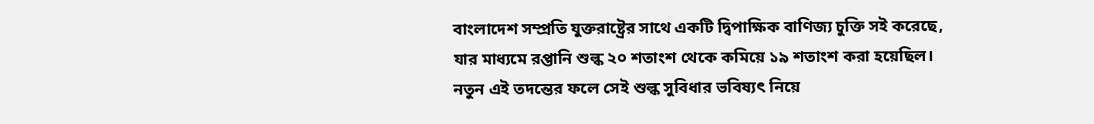বাংলাদেশ সম্প্রতি যুক্তরাষ্ট্রের সাথে একটি দ্বিপাক্ষিক বাণিজ্য চুক্তি সই করেছে, যার মাধ্যমে রপ্তানি শুল্ক ২০ শতাংশ থেকে কমিয়ে ১৯ শতাংশ করা হয়েছিল। নতুন এই তদন্তের ফলে সেই শুল্ক সুবিধার ভবিষ্যৎ নিয়ে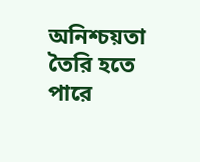অনিশ্চয়তা তৈরি হতে পারে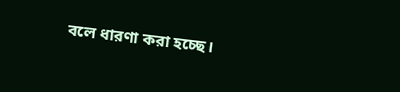বলে ধারণা করা হচ্ছে।